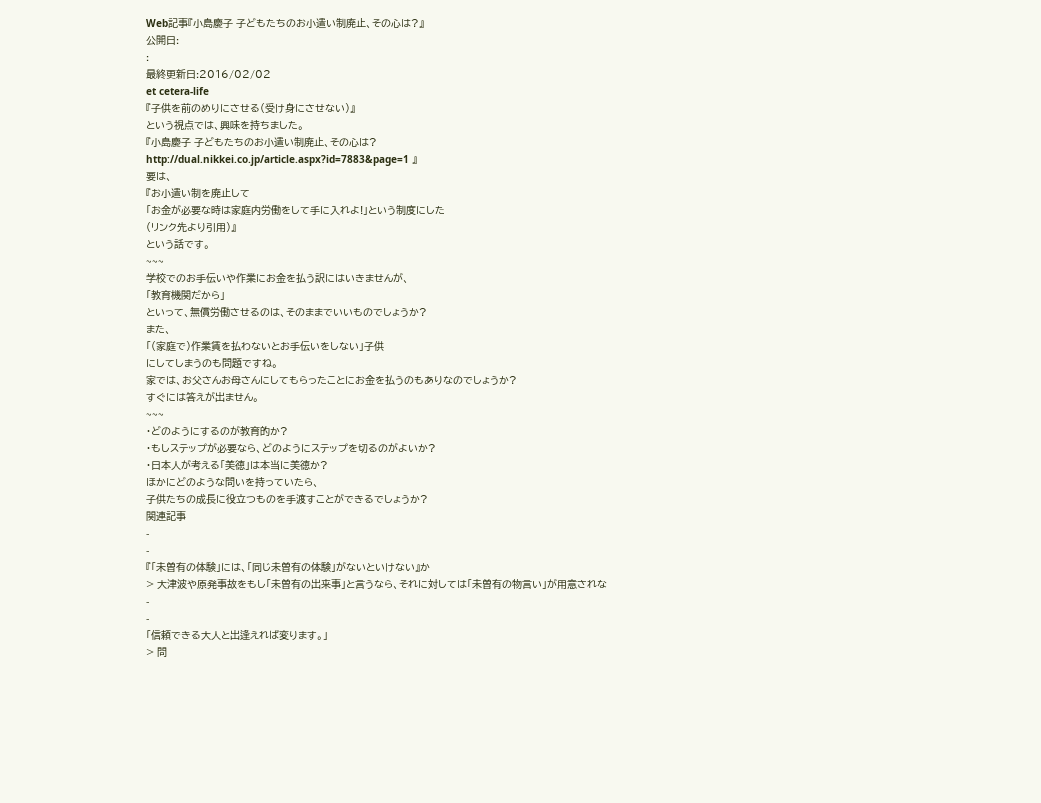Web記事『小島慶子 子どもたちのお小遣い制廃止、その心は?』
公開日:
:
最終更新日:2016/02/02
et cetera-life
『子供を前のめりにさせる(受け身にさせない)』
という視点では、興味を持ちました。
『小島慶子 子どもたちのお小遣い制廃止、その心は?
http://dual.nikkei.co.jp/article.aspx?id=7883&page=1 』
要は、
『お小遣い制を廃止して
「お金が必要な時は家庭内労働をして手に入れよ!」という制度にした
(リンク先より引用)』
という話です。
~~~
学校でのお手伝いや作業にお金を払う訳にはいきませんが、
「教育機関だから」
といって、無償労働させるのは、そのままでいいものでしょうか?
また、
「(家庭で)作業賃を払わないとお手伝いをしない」子供
にしてしまうのも問題ですね。
家では、お父さんお母さんにしてもらったことにお金を払うのもありなのでしょうか?
すぐには答えが出ません。
~~~
・どのようにするのが教育的か?
・もしステップが必要なら、どのようにステップを切るのがよいか?
・日本人が考える「美徳」は本当に美徳か?
ほかにどのような問いを持っていたら、
子供たちの成長に役立つものを手渡すことができるでしょうか?
関連記事
-
-
『「未曽有の体験」には、「同じ未曽有の体験」がないといけない』か
> 大津波や原発事故をもし「未曽有の出来事」と言うなら、それに対しては「未曽有の物言い」が用意されな
-
-
「信頼できる大人と出逢えれば変ります。」
> 問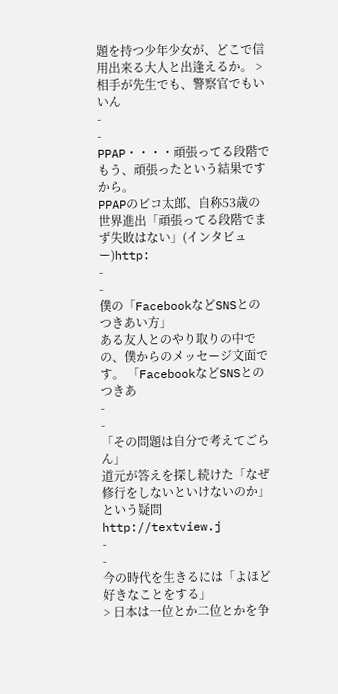題を持つ少年少女が、どこで信用出来る大人と出逢えるか。 > 相手が先生でも、警察官でもいいん
-
-
PPAP・・・・頑張ってる段階でもう、頑張ったという結果ですから。
PPAPのピコ太郎、自称53歳の世界進出「頑張ってる段階でまず失敗はない」(インタビュー)http:
-
-
僕の「FacebookなどSNSとのつきあい方」
ある友人とのやり取りの中での、僕からのメッセージ文面です。 「FacebookなどSNSとのつきあ
-
-
「その問題は自分で考えてごらん」
道元が答えを探し続けた「なぜ修行をしないといけないのか」という疑問http://textview.j
-
-
今の時代を生きるには「よほど好きなことをする」
> 日本は一位とか二位とかを争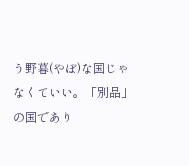う野暮(やぼ)な国じゃなくていい。「別品」の国であり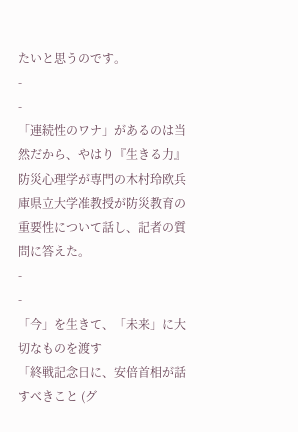たいと思うのです。
-
-
「連続性のワナ」があるのは当然だから、やはり『生きる力』
防災心理学が専門の木村玲欧兵庫県立大学准教授が防災教育の重要性について話し、記者の質問に答えた。
-
-
「今」を生きて、「未来」に大切なものを渡す
「終戦記念日に、安倍首相が話すべきこと (グ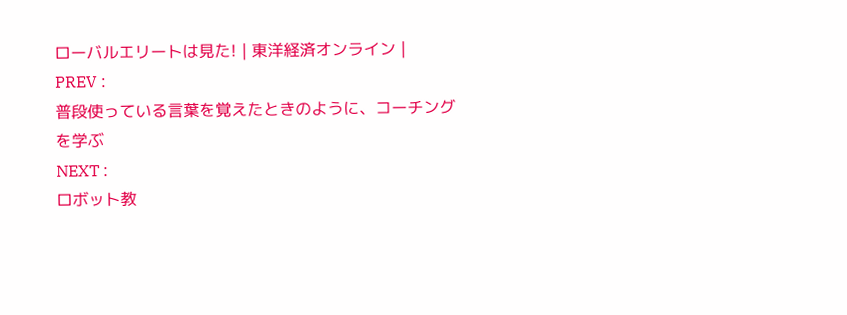ローバルエリートは見た! | 東洋経済オンライン |
PREV :
普段使っている言葉を覚えたときのように、コーチングを学ぶ
NEXT :
ロボット教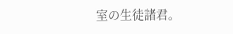室の生徒諸君。